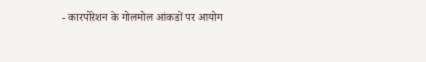- कारपोरेशन के गोलमोल आंकडों पर आयोग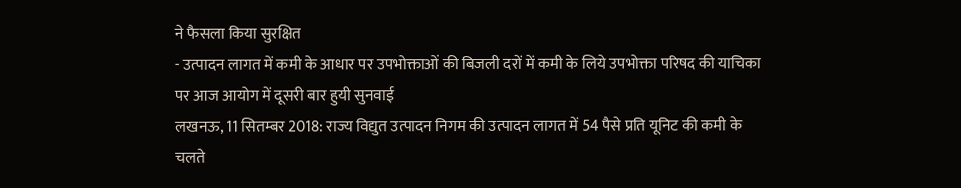ने फैसला किया सुरक्षित
- उत्पादन लागत में कमी के आधार पर उपभोक्ताओं की बिजली दरों में कमी के लिये उपभोक्ता परिषद की याचिका पर आज आयोग में दूसरी बार हुयी सुनवाई
लखनऊ, 11 सितम्बर 2018: राज्य विद्युत उत्पादन निगम की उत्पादन लागत में 54 पैसे प्रति यूनिट की कमी के चलते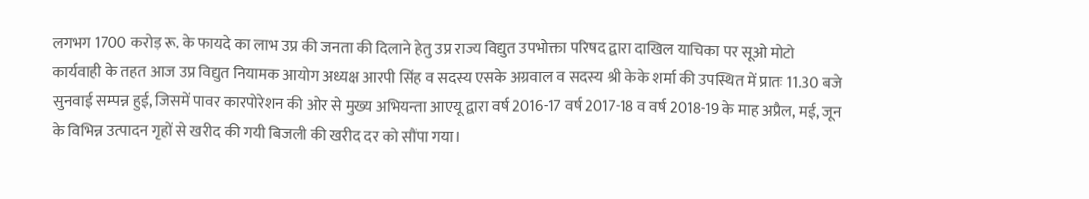लगभग 1700 करोड़ रू. के फायदे का लाभ उप्र की जनता की दिलाने हेतु उप्र राज्य विद्युत उपभोक्ता परिषद द्वारा दाखिल याचिका पर सूओ मोटो कार्यवाही के तहत आज उप्र विद्युत नियामक आयोग अध्यक्ष आरपी सिंह व सदस्य एसके अग्रवाल व सदस्य श्री केके शर्मा की उपस्थित में प्रातः 11.30 बजे सुनवाई सम्पन्न हुई, जिसमें पावर कारपोरेशन की ओर से मुख्य अभियन्ता आएयू द्वारा वर्ष 2016-17 वर्ष 2017-18 व वर्ष 2018-19 के माह अप्रैल, मई, जून के विभिन्न उत्पादन गृहों से खरीद की गयी बिजली की खरीद दर को सौंपा गया।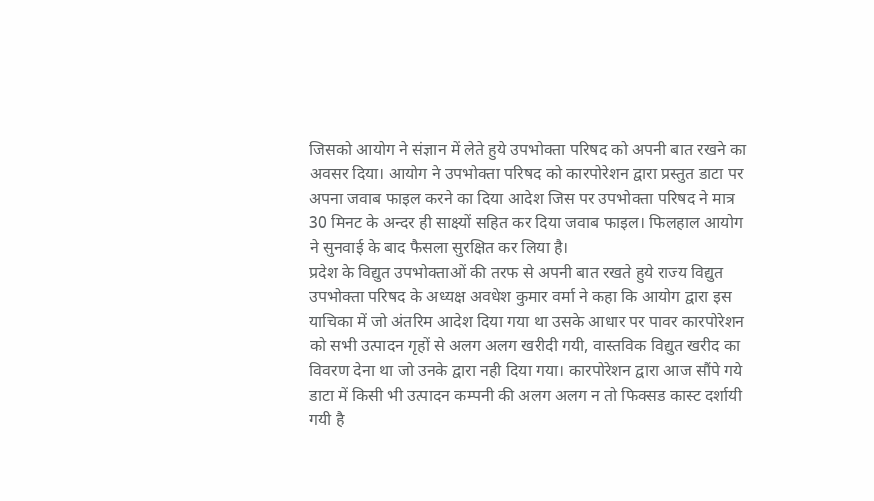जिसको आयोग ने संज्ञान में लेते हुये उपभोक्ता परिषद को अपनी बात रखने का अवसर दिया। आयोग ने उपभोक्ता परिषद को कारपोरेशन द्वारा प्रस्तुत डाटा पर अपना जवाब फाइल करने का दिया आदेश जिस पर उपभोक्ता परिषद ने मात्र 30 मिनट के अन्दर ही साक्ष्यों सहित कर दिया जवाब फाइल। फिलहाल आयोग ने सुनवाई के बाद फैसला सुरक्षित कर लिया है।
प्रदेश के विद्युत उपभोक्ताओं की तरफ से अपनी बात रखते हुये राज्य विद्युत उपभोक्ता परिषद के अध्यक्ष अवधेश कुमार वर्मा ने कहा कि आयोग द्वारा इस याचिका में जो अंतरिम आदेश दिया गया था उसके आधार पर पावर कारपोरेशन को सभी उत्पादन गृहों से अलग अलग खरीदी गयी, वास्तविक विद्युत खरीद का विवरण देना था जो उनके द्वारा नही दिया गया। कारपोरेशन द्वारा आज सौंपे गये डाटा में किसी भी उत्पादन कम्पनी की अलग अलग न तो फिक्सड कास्ट दर्शायी गयी है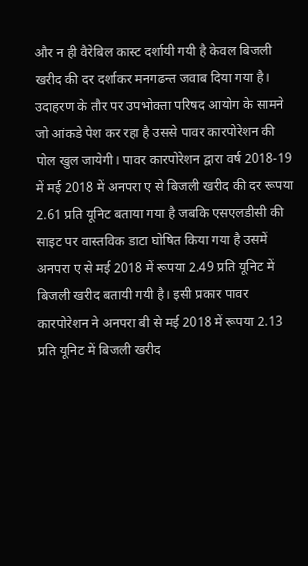और न ही वैरेबिल कास्ट दर्शायी गयी है केवल बिजली खरीद की दर दर्शाकर मनगढन्त जवाब दिया गया है।
उदाहरण के तौर पर उपभोक्ता परिषद आयोग के सामने जो आंकडे पेश कर रहा है उससे पावर कारपोरेशन की पोल खुल जायेगी। पावर कारपोरेशन द्वारा वर्ष 2018-19 में मई 2018 में अनपरा ए से बिजली खरीद की दर रूपया 2.61 प्रति यूनिट बताया गया है जबकि एसएलडीसी की साइट पर वास्तविक डाटा घोषित किया गया है उसमें अनपरा ए से मई 2018 में रूपया 2.49 प्रति यूनिट में बिजली खरीद बतायी गयी है। इसी प्रकार पावर कारपोरेशन ने अनपरा बी से मई 2018 में रूपया 2.13 प्रति यूनिट में बिजली खरीद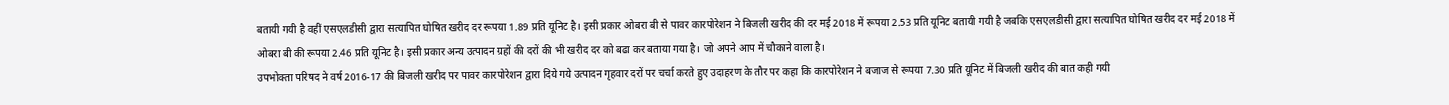बतायी गयी है वहीं एसएलडीसी द्वारा सत्यापित घोषित खरीद दर रूपया 1.89 प्रति यूनिट है। इसी प्रकार ओबरा बी से पावर कारपोरेशन ने बिजली खरीद की दर मई 2018 में रूपया 2.53 प्रति यूनिट बतायी गयी है जबकि एसएलडीसी द्वारा सत्यापित घोषित खरीद दर मई 2018 में ओबरा बी की रूपया 2.46 प्रति यूनिट है। इसी प्रकार अन्य उत्पादन ग्रहों की दरों की भी खरीद दर को बढा कर बताया गया है। जो अपने आप में चौकाने वाला है।
उपभोक्ता परिषद ने वर्ष 2016-17 की बिजली खरीद पर पावर कारपोरेशन द्वारा दिये गये उत्पादन गृहवार दरों पर चर्चा करते हुए उदाहरण के तौर पर कहा कि कारपोरेशन ने बजाज से रूपया 7.30 प्रति यूनिट में बिजली खरीद की बात कही गयी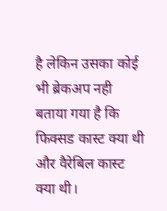है लेकिन उसका कोई भी ब्रेकअप नही बताया गया है कि फिक्सड कास्ट क्या थी और वैरेबिल कास्ट क्या थी।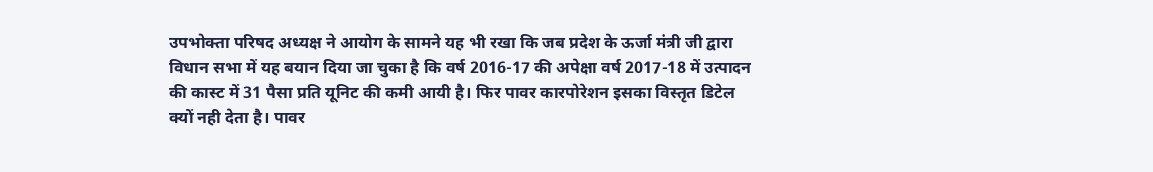उपभोक्ता परिषद अध्यक्ष ने आयोग के सामने यह भी रखा कि जब प्रदेश के ऊर्जा मंत्री जी द्वारा विधान सभा में यह बयान दिया जा चुका है कि वर्ष 2016-17 की अपेक्षा वर्ष 2017-18 में उत्पादन की कास्ट में 31 पैसा प्रति यूनिट की कमी आयी है। फिर पावर कारपोरेशन इसका विस्तृत डिटेल क्यों नही देता है। पावर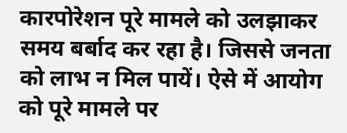कारपोरेशन पूरे मामले को उलझाकर समय बर्बाद कर रहा है। जिससे जनता को लाभ न मिल पायें। ऐसे में आयोग को पूरे मामले पर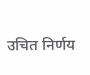उचित निर्णय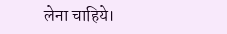लेना चाहिये।